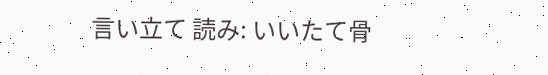言い立て 読み: いいたて骨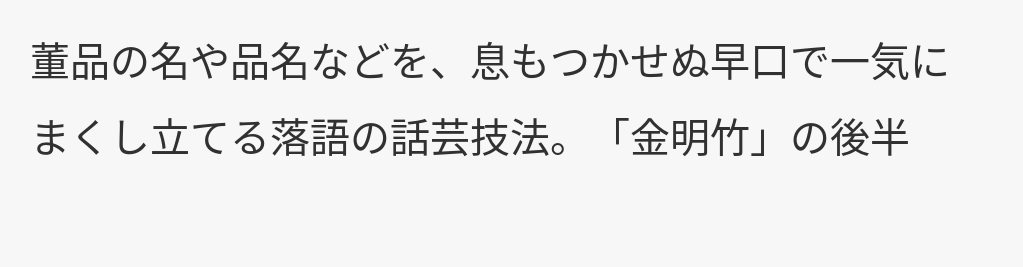董品の名や品名などを、息もつかせぬ早口で一気にまくし立てる落語の話芸技法。「金明竹」の後半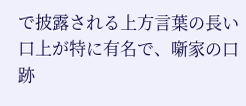で披露される上方言葉の長い口上が特に有名で、噺家の口跡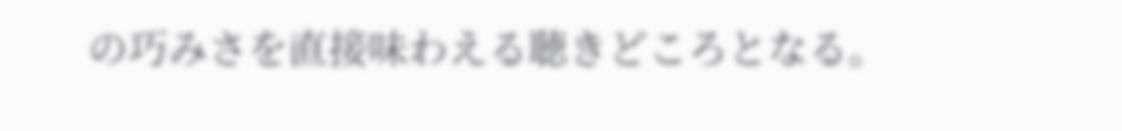の巧みさを直接味わえる聴きどころとなる。